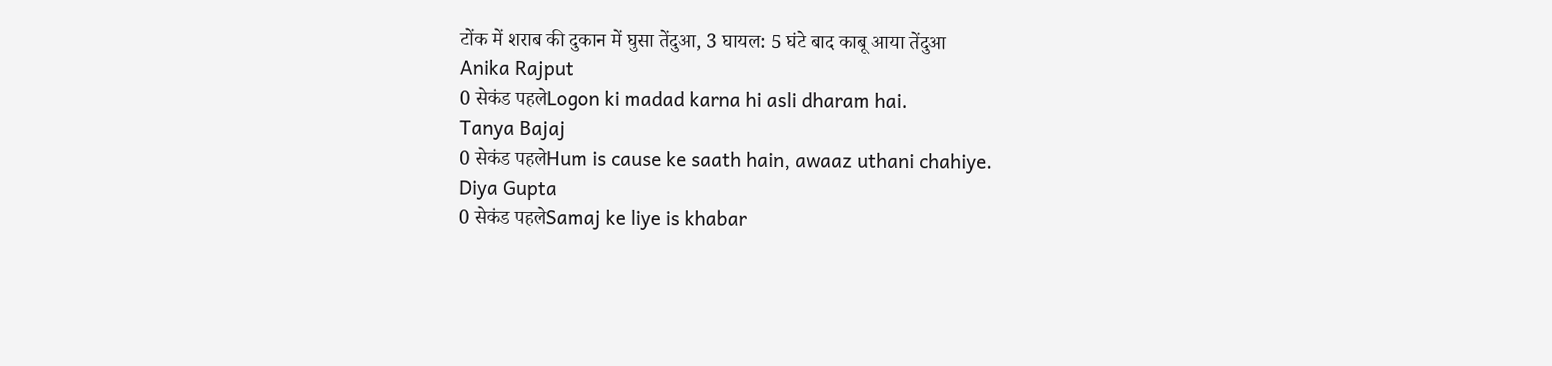टोंक में शराब की दुकान में घुसा तेंदुआ, 3 घायल: 5 घंटे बाद काबू आया तेंदुआ
Anika Rajput
0 सेकंड पहलेLogon ki madad karna hi asli dharam hai.
Tanya Bajaj
0 सेकंड पहलेHum is cause ke saath hain, awaaz uthani chahiye.
Diya Gupta
0 सेकंड पहलेSamaj ke liye is khabar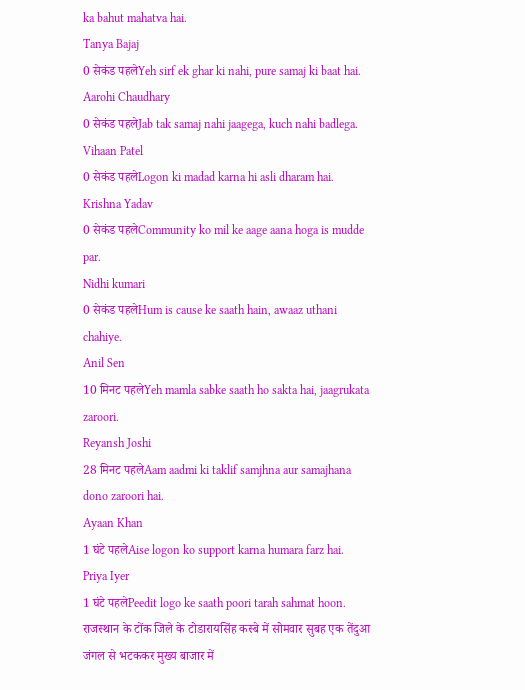ka bahut mahatva hai.
Tanya Bajaj
0 सेकंड पहलेYeh sirf ek ghar ki nahi, pure samaj ki baat hai.
Aarohi Chaudhary
0 सेकंड पहलेJab tak samaj nahi jaagega, kuch nahi badlega.
Vihaan Patel
0 सेकंड पहलेLogon ki madad karna hi asli dharam hai.
Krishna Yadav
0 सेकंड पहलेCommunity ko mil ke aage aana hoga is mudde par.
Nidhi kumari
0 सेकंड पहलेHum is cause ke saath hain, awaaz uthani chahiye.
Anil Sen
10 मिनट पहलेYeh mamla sabke saath ho sakta hai, jaagrukata zaroori.
Reyansh Joshi
28 मिनट पहलेAam aadmi ki taklif samjhna aur samajhana dono zaroori hai.
Ayaan Khan
1 घंटे पहलेAise logon ko support karna humara farz hai.
Priya Iyer
1 घंटे पहलेPeedit logo ke saath poori tarah sahmat hoon.
राजस्थान के टोंक जिले के टोडारायसिंह कस्बे में सोमवार सुबह एक तेंदुआ जंगल से भटककर मुख्य बाजार में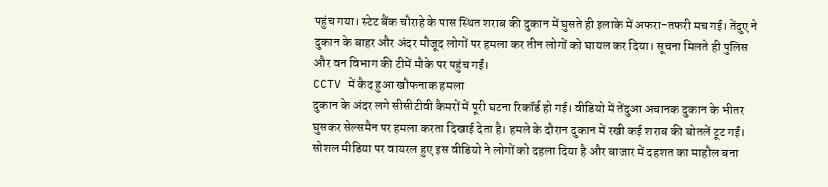पहुंच गया। स्टेट बैंक चौराहे के पास स्थित शराब की दुकान में घुसते ही इलाके में अफरा-तफरी मच गई। तेंदुए ने दुकान के बाहर और अंदर मौजूद लोगों पर हमला कर तीन लोगों को घायल कर दिया। सूचना मिलते ही पुलिस और वन विभाग की टीमें मौके पर पहुंच गईं।
CCTV में कैद हुआ खौफनाक हमला
दुकान के अंदर लगे सीसीटीवी कैमरों में पूरी घटना रिकॉर्ड हो गई। वीडियो में तेंदुआ अचानक दुकान के भीतर घुसकर सेल्समैन पर हमला करता दिखाई देता है। हमले के दौरान दुकान में रखी कई शराब की बोतलें टूट गईं। सोशल मीडिया पर वायरल हुए इस वीडियो ने लोगों को दहला दिया है और बाजार में दहशत का माहौल बना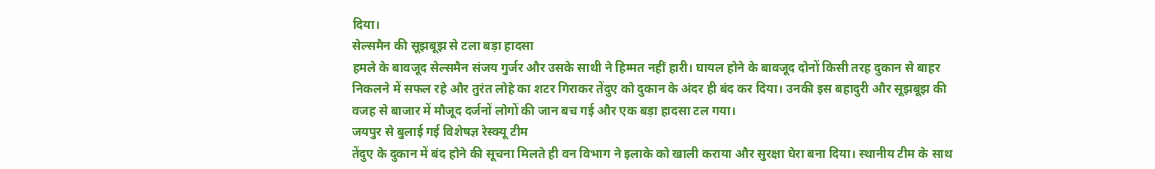दिया।
सेल्समैन की सूझबूझ से टला बड़ा हादसा
हमले के बावजूद सेल्समैन संजय गुर्जर और उसके साथी ने हिम्मत नहीं हारी। घायल होने के बावजूद दोनों किसी तरह दुकान से बाहर निकलने में सफल रहे और तुरंत लोहे का शटर गिराकर तेंदुए को दुकान के अंदर ही बंद कर दिया। उनकी इस बहादुरी और सूझबूझ की वजह से बाजार में मौजूद दर्जनों लोगों की जान बच गई और एक बड़ा हादसा टल गया।
जयपुर से बुलाई गई विशेषज्ञ रेस्क्यू टीम
तेंदुए के दुकान में बंद होने की सूचना मिलते ही वन विभाग ने इलाके को खाली कराया और सुरक्षा घेरा बना दिया। स्थानीय टीम के साथ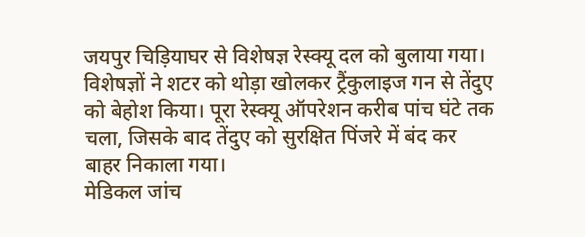जयपुर चिड़ियाघर से विशेषज्ञ रेस्क्यू दल को बुलाया गया। विशेषज्ञों ने शटर को थोड़ा खोलकर ट्रैंकुलाइज गन से तेंदुए को बेहोश किया। पूरा रेस्क्यू ऑपरेशन करीब पांच घंटे तक चला, जिसके बाद तेंदुए को सुरक्षित पिंजरे में बंद कर बाहर निकाला गया।
मेडिकल जांच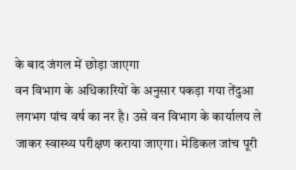के बाद जंगल में छोड़ा जाएगा
वन विभाग के अधिकारियों के अनुसार पकड़ा गया तेंदुआ लगभग पांच वर्ष का नर है। उसे वन विभाग के कार्यालय ले जाकर स्वास्थ्य परीक्षण कराया जाएगा। मेडिकल जांच पूरी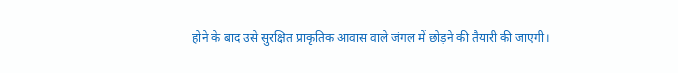होने के बाद उसे सुरक्षित प्राकृतिक आवास वाले जंगल में छोड़ने की तैयारी की जाएगी।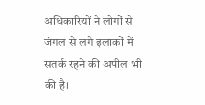अधिकारियों ने लोगों से जंगल से लगे इलाकों में सतर्क रहने की अपील भी की है।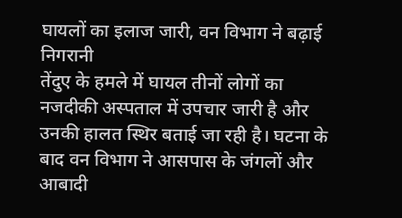घायलों का इलाज जारी, वन विभाग ने बढ़ाई निगरानी
तेंदुए के हमले में घायल तीनों लोगों का नजदीकी अस्पताल में उपचार जारी है और उनकी हालत स्थिर बताई जा रही है। घटना के बाद वन विभाग ने आसपास के जंगलों और आबादी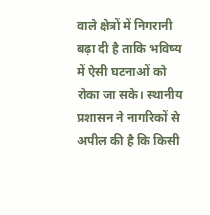वाले क्षेत्रों में निगरानी बढ़ा दी है ताकि भविष्य में ऐसी घटनाओं को रोका जा सके। स्थानीय प्रशासन ने नागरिकों से अपील की है कि किसी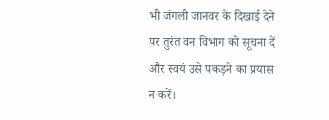भी जंगली जानवर के दिखाई देने पर तुरंत वन विभाग को सूचना दें और स्वयं उसे पकड़ने का प्रयास न करें।